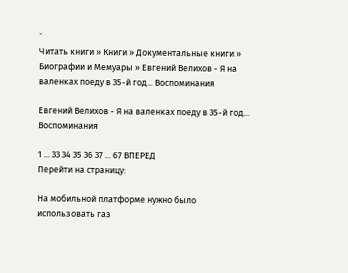`
Читать книги » Книги » Документальные книги » Биографии и Мемуары » Евгений Велихов - Я на валенках поеду в 35-й год... Воспоминания

Евгений Велихов - Я на валенках поеду в 35-й год... Воспоминания

1 ... 33 34 35 36 37 ... 67 ВПЕРЕД
Перейти на страницу:

На мобильной платформе нужно было использовать газ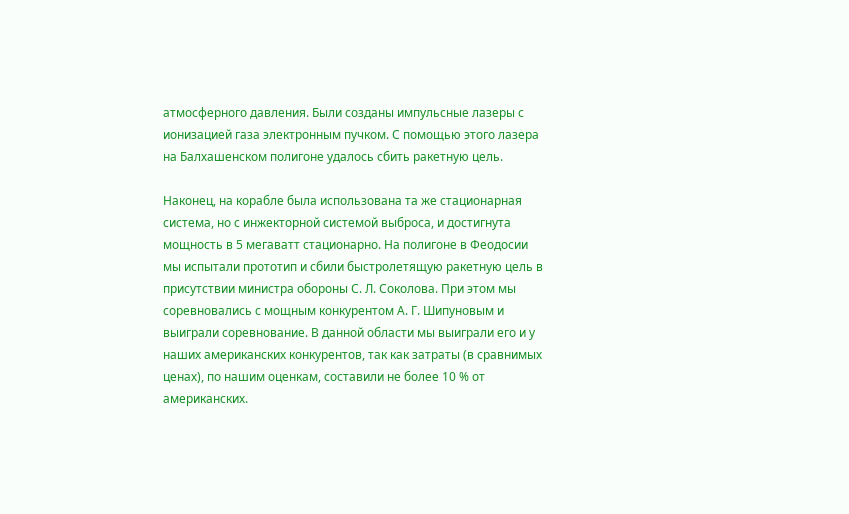атмосферного давления. Были созданы импульсные лазеры с ионизацией газа электронным пучком. С помощью этого лазера на Балхашенском полигоне удалось сбить ракетную цель.

Наконец, на корабле была использована та же стационарная система, но с инжекторной системой выброса, и достигнута мощность в 5 мегаватт стационарно. На полигоне в Феодосии мы испытали прототип и сбили быстролетящую ракетную цель в присутствии министра обороны С. Л. Соколова. При этом мы соревновались с мощным конкурентом А. Г. Шипуновым и выиграли соревнование. В данной области мы выиграли его и у наших американских конкурентов, так как затраты (в сравнимых ценах), по нашим оценкам, составили не более 10 % от американских.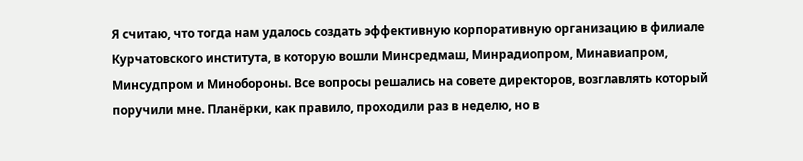Я считаю, что тогда нам удалось создать эффективную корпоративную организацию в филиале Курчатовского института, в которую вошли Минсредмаш, Минрадиопром, Минавиапром, Минсудпром и Минобороны. Все вопросы решались на совете директоров, возглавлять который поручили мне. Планёрки, как правило, проходили раз в неделю, но в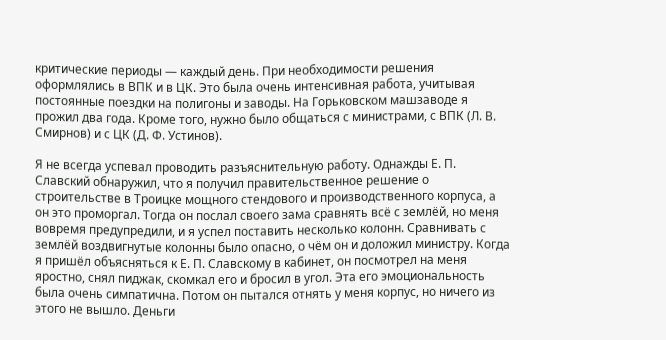критические периоды — каждый день. При необходимости решения оформлялись в ВПК и в ЦК. Это была очень интенсивная работа, учитывая постоянные поездки на полигоны и заводы. На Горьковском машзаводе я прожил два года. Кроме того, нужно было общаться с министрами, с ВПК (Л. В. Смирнов) и с ЦК (Д. Ф. Устинов).

Я не всегда успевал проводить разъяснительную работу. Однажды Е. П. Славский обнаружил, что я получил правительственное решение о строительстве в Троицке мощного стендового и производственного корпуса, а он это проморгал. Тогда он послал своего зама сравнять всё с землёй, но меня вовремя предупредили, и я успел поставить несколько колонн. Сравнивать с землёй воздвигнутые колонны было опасно, о чём он и доложил министру. Когда я пришёл объясняться к Е. П. Славскому в кабинет, он посмотрел на меня яростно, снял пиджак, скомкал его и бросил в угол. Эта его эмоциональность была очень симпатична. Потом он пытался отнять у меня корпус, но ничего из этого не вышло. Деньги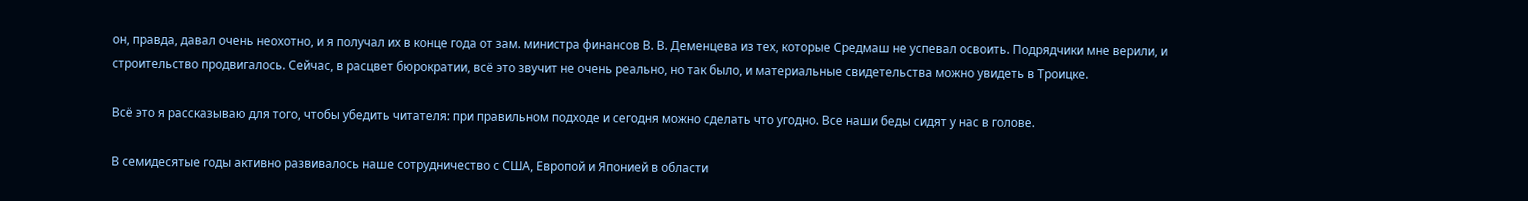он, правда, давал очень неохотно, и я получал их в конце года от зам. министра финансов В. В. Деменцева из тех, которые Средмаш не успевал освоить. Подрядчики мне верили, и строительство продвигалось. Сейчас, в расцвет бюрократии, всё это звучит не очень реально, но так было, и материальные свидетельства можно увидеть в Троицке.

Всё это я рассказываю для того, чтобы убедить читателя: при правильном подходе и сегодня можно сделать что угодно. Все наши беды сидят у нас в голове.

В семидесятые годы активно развивалось наше сотрудничество с США, Европой и Японией в области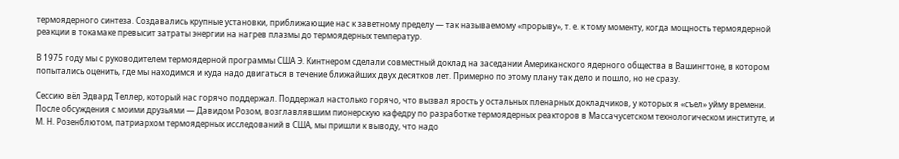термоядерного синтеза. Создавались крупные установки, приближающие нас к заветному пределу — так называемому «прорыву», т. е. к тому моменту, когда мощность термоядерной реакции в токамаке превысит затраты энергии на нагрев плазмы до термоядерных температур.

В 1975 году мы с руководителем термоядерной программы США Э. Кинтнером сделали совместный доклад на заседании Американского ядерного общества в Вашингтоне, в котором попытались оценить, где мы находимся и куда надо двигаться в течение ближайших двух десятков лет. Примерно по этому плану так дело и пошло, но не сразу.

Сессию вёл Эдвард Теллер, который нас горячо поддержал. Поддержал настолько горячо, что вызвал ярость у остальных пленарных докладчиков, у которых я «съел» уйму времени. После обсуждения с моими друзьями — Давидом Розом, возглавлявшим пионерскую кафедру по разработке термоядерных реакторов в Массачусетском технологическом институте, и М. Н. Розенблютом, патриархом термоядерных исследований в США, мы пришли к выводу, что надо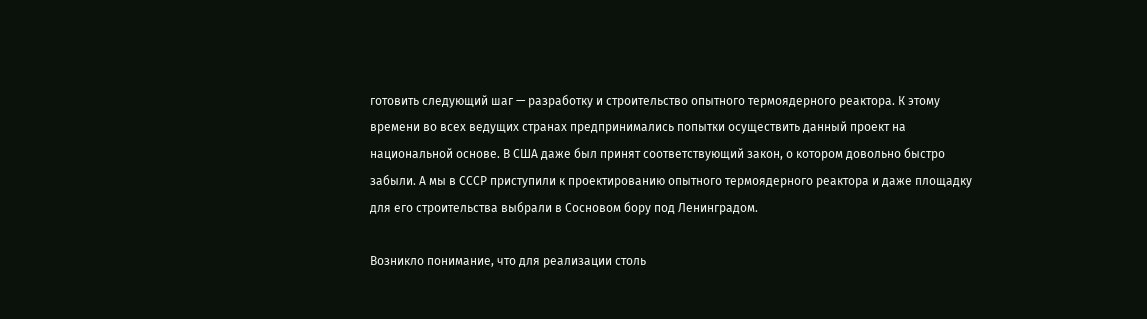готовить следующий шаг — разработку и строительство опытного термоядерного реактора. К этому времени во всех ведущих странах предпринимались попытки осуществить данный проект на национальной основе. В США даже был принят соответствующий закон, о котором довольно быстро забыли. А мы в СССР приступили к проектированию опытного термоядерного реактора и даже площадку для его строительства выбрали в Сосновом бору под Ленинградом.

Возникло понимание, что для реализации столь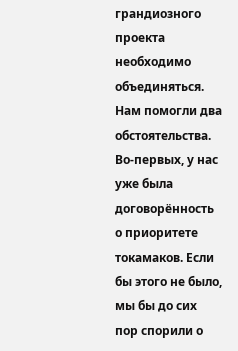грандиозного проекта необходимо объединяться. Нам помогли два обстоятельства. Во-первых, у нас уже была договорённость о приоритете токамаков. Если бы этого не было, мы бы до сих пор спорили о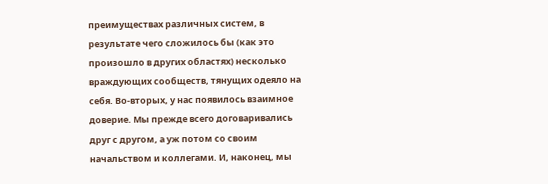преимуществах различных систем, в результате чего сложилось бы (как это произошло в других областях) несколько враждующих сообществ, тянущих одеяло на себя. Во-вторых, у нас появилось взаимное доверие. Мы прежде всего договаривались друг с другом, а уж потом со своим начальством и коллегами. И, наконец, мы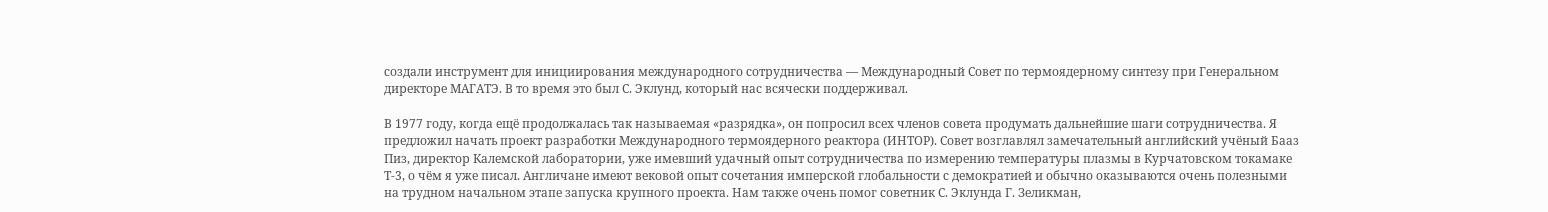создали инструмент для инициирования международного сотрудничества — Международный Совет по термоядерному синтезу при Генеральном директоре МАГАТЭ. В то время это был С. Эклунд, который нас всячески поддерживал.

В 1977 году, когда ещё продолжалась так называемая «разрядка», он попросил всех членов совета продумать дальнейшие шаги сотрудничества. Я предложил начать проект разработки Международного термоядерного реактора (ИНТОР). Совет возглавлял замечательный английский учёный Бааз Пиз, директор Калемской лаборатории, уже имевший удачный опыт сотрудничества по измерению температуры плазмы в Курчатовском токамаке Т-3, о чём я уже писал. Англичане имеют вековой опыт сочетания имперской глобальности с демократией и обычно оказываются очень полезными на трудном начальном этапе запуска крупного проекта. Нам также очень помог советник С. Эклунда Г. Зеликман,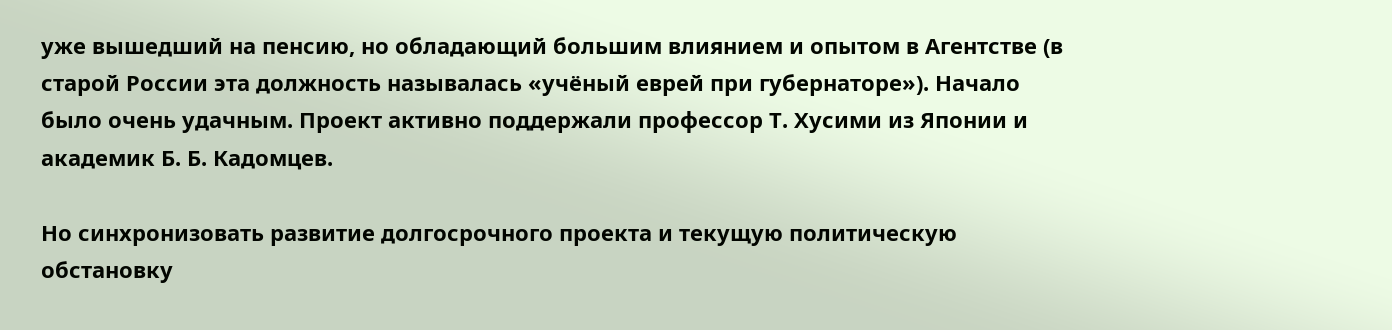уже вышедший на пенсию, но обладающий большим влиянием и опытом в Агентстве (в старой России эта должность называлась «учёный еврей при губернаторе»). Начало было очень удачным. Проект активно поддержали профессор Т. Хусими из Японии и академик Б. Б. Кадомцев.

Но синхронизовать развитие долгосрочного проекта и текущую политическую обстановку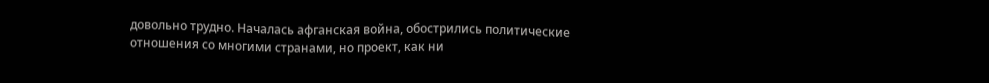довольно трудно. Началась афганская война, обострились политические отношения со многими странами, но проект, как ни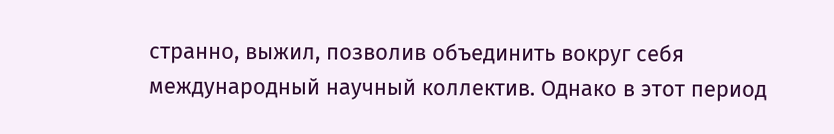странно, выжил, позволив объединить вокруг себя международный научный коллектив. Однако в этот период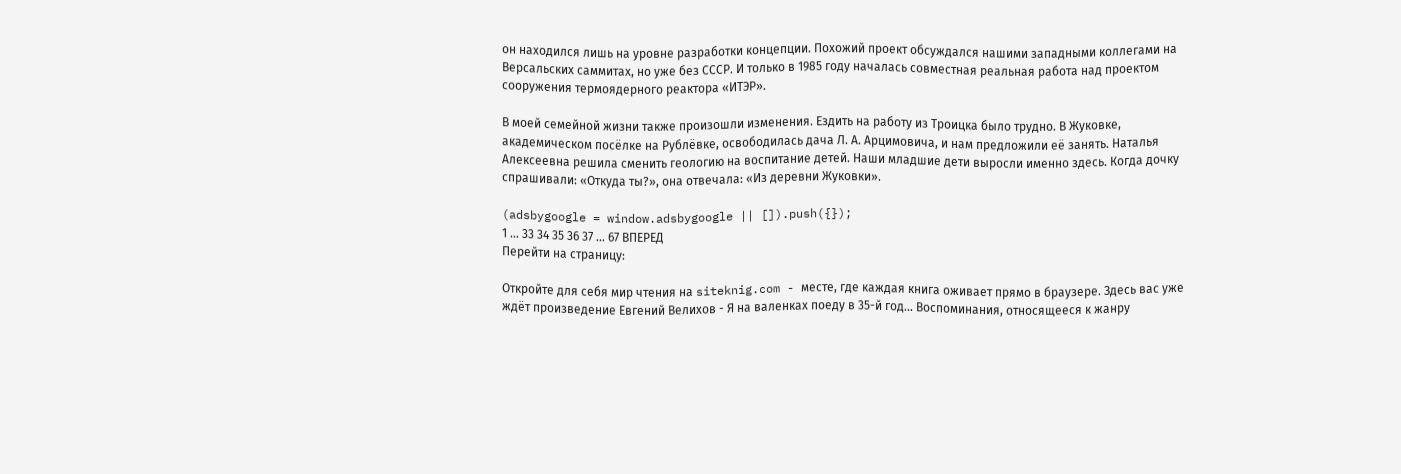он находился лишь на уровне разработки концепции. Похожий проект обсуждался нашими западными коллегами на Версальских саммитах, но уже без СССР. И только в 1985 году началась совместная реальная работа над проектом сооружения термоядерного реактора «ИТЭР».

В моей семейной жизни также произошли изменения. Ездить на работу из Троицка было трудно. В Жуковке, академическом посёлке на Рублёвке, освободилась дача Л. А. Арцимовича, и нам предложили её занять. Наталья Алексеевна решила сменить геологию на воспитание детей. Наши младшие дети выросли именно здесь. Когда дочку спрашивали: «Откуда ты?», она отвечала: «Из деревни Жуковки».

(adsbygoogle = window.adsbygoogle || []).push({});
1 ... 33 34 35 36 37 ... 67 ВПЕРЕД
Перейти на страницу:

Откройте для себя мир чтения на siteknig.com - месте, где каждая книга оживает прямо в браузере. Здесь вас уже ждёт произведение Евгений Велихов - Я на валенках поеду в 35-й год... Воспоминания, относящееся к жанру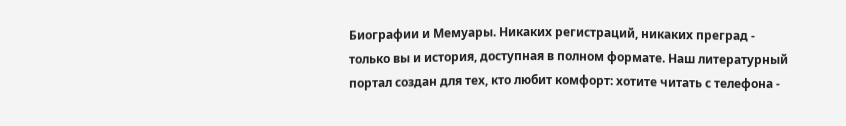Биографии и Мемуары. Никаких регистраций, никаких преград - только вы и история, доступная в полном формате. Наш литературный портал создан для тех, кто любит комфорт: хотите читать с телефона -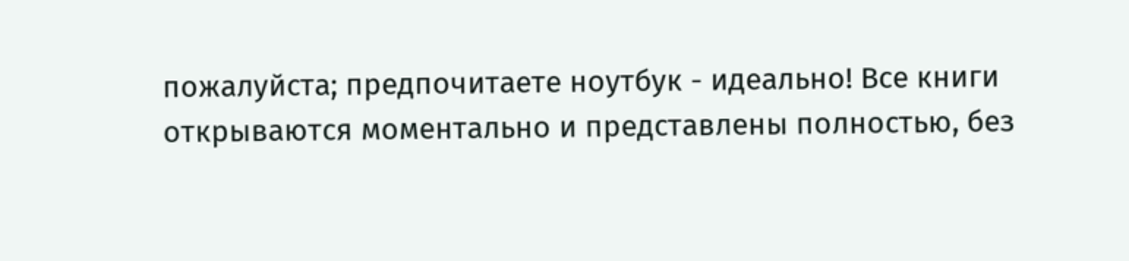пожалуйста; предпочитаете ноутбук - идеально! Все книги открываются моментально и представлены полностью, без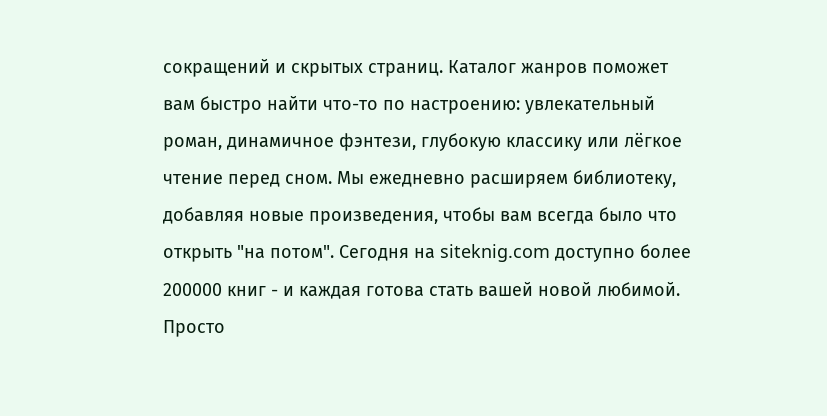сокращений и скрытых страниц. Каталог жанров поможет вам быстро найти что-то по настроению: увлекательный роман, динамичное фэнтези, глубокую классику или лёгкое чтение перед сном. Мы ежедневно расширяем библиотеку, добавляя новые произведения, чтобы вам всегда было что открыть "на потом". Сегодня на siteknig.com доступно более 200000 книг - и каждая готова стать вашей новой любимой. Просто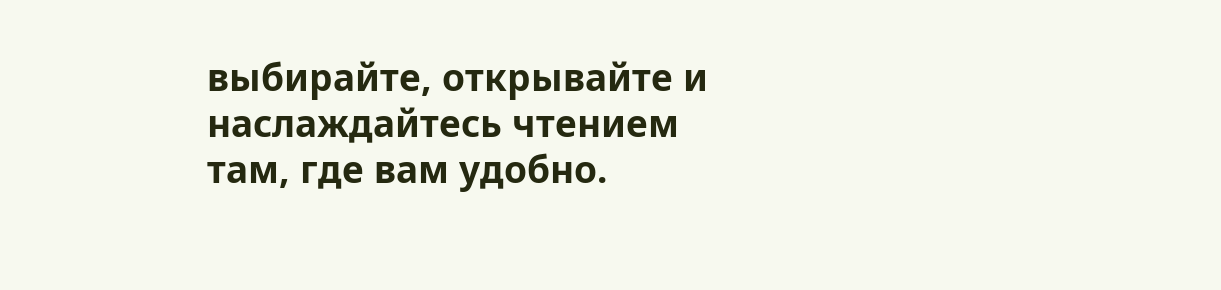выбирайте, открывайте и наслаждайтесь чтением там, где вам удобно.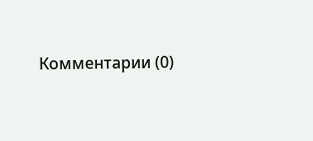Комментарии (0)